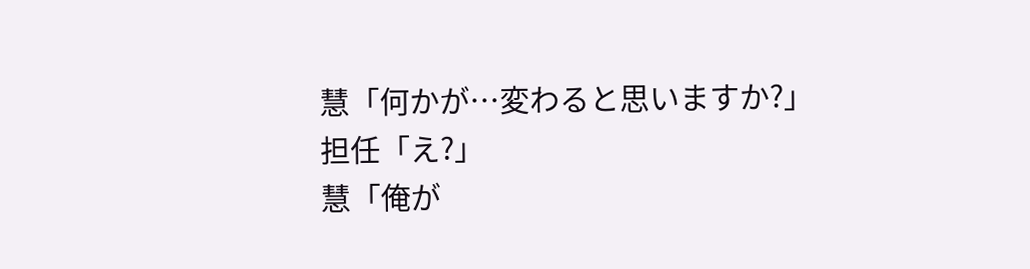慧「何かが…変わると思いますか?」
担任「え?」
慧「俺が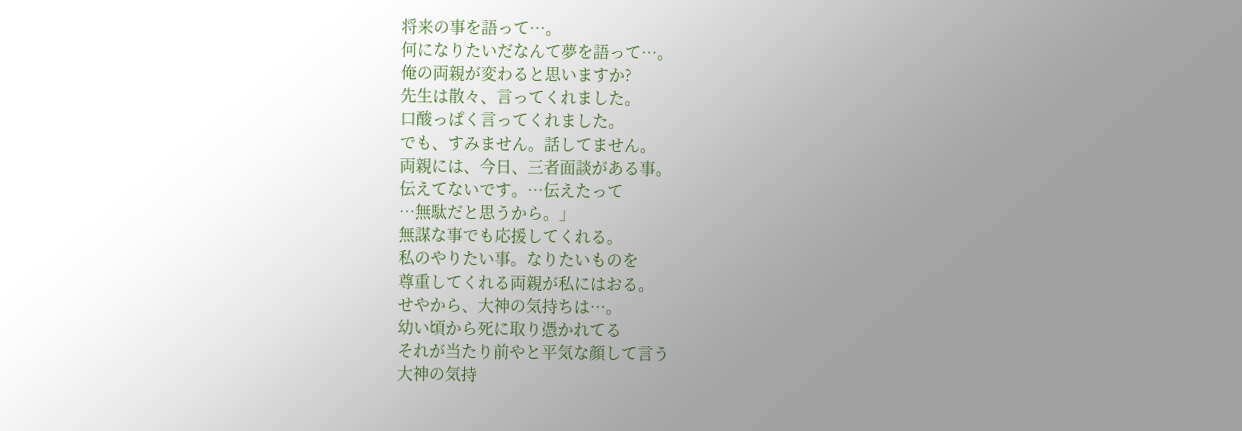将来の事を語って…。
何になりたいだなんて夢を語って…。
俺の両親が変わると思いますか?
先生は散々、言ってくれました。
口酸っぱく言ってくれました。
でも、すみません。話してません。
両親には、今日、三者面談がある事。
伝えてないです。…伝えたって
…無駄だと思うから。」
無謀な事でも応援してくれる。
私のやりたい事。なりたいものを
尊重してくれる両親が私にはおる。
せやから、大神の気持ちは…。
幼い頃から死に取り憑かれてる
それが当たり前やと平気な顔して言う
大神の気持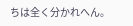ちは全く分かれへん。